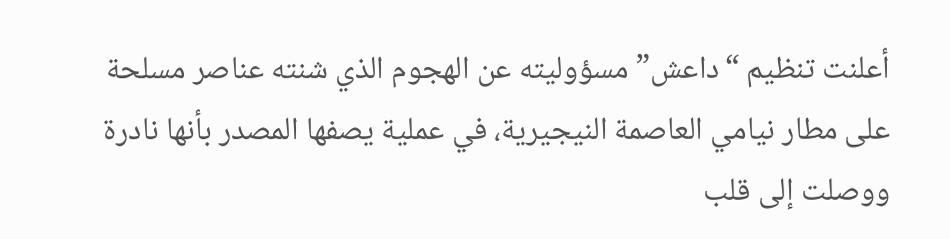أعلنت تنظيم “داعش” مسؤوليته عن الهجوم الذي شنته عناصر مسلحة على مطار نيامي العاصمة النيجيرية، في عملية يصفها المصدر بأنها نادرة ووصلت إلى قلب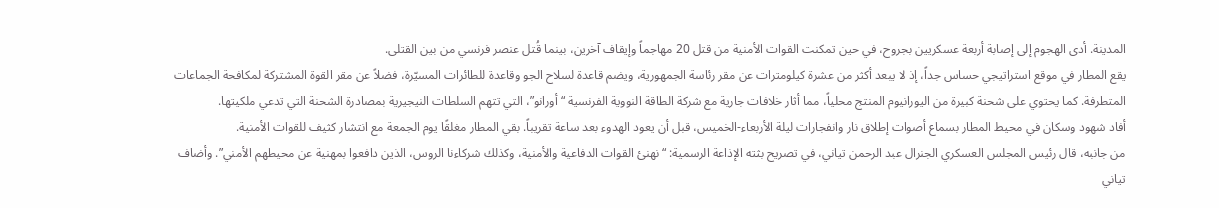المدينة. أدى الهجوم إلى إصابة أربعة عسكريين بجروح، في حين تمكنت القوات الأمنية من قتل 20 مهاجماً وإيقاف آخرين، بينما قُتل عنصر فرنسي من بين القتلى.
يقع المطار في موقع استراتيجي حساس جداً، إذ لا يبعد أكثر من عشرة كيلومترات عن مقر رئاسة الجمهورية، ويضم قاعدة لسلاح الجو وقاعدة للطائرات المسيّرة، فضلاً عن مقر القوة المشتركة لمكافحة الجماعات المتطرفة. كما يحتوي على شحنة كبيرة من اليورانيوم المنتج محلياً، مما أثار خلافات جارية مع شركة الطاقة النووية الفرنسية “أورانو”، التي تتهم السلطات النيجيرية بمصادرة الشحنة التي تدعي ملكيتها.
أفاد شهود وسكان في محيط المطار بسماع أصوات إطلاق نار وانفجارات ليلة الأربعاء-الخميس، قبل أن يعود الهدوء بعد ساعة تقريباً. بقي المطار مغلقًا يوم الجمعة مع انتشار كثيف للقوات الأمنية.
من جانبه، قال رئيس المجلس العسكري الجنرال عبد الرحمن تياني، في تصريح بثته الإذاعة الرسمية: “نهنئ القوات الدفاعية والأمنية، وكذلك شركاءنا الروس، الذين دافعوا بمهنية عن محيطهم الأمني”. وأضاف تياني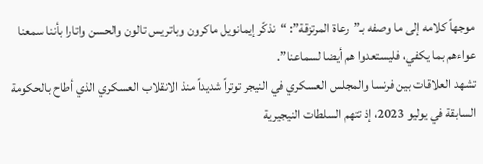موجهاً كلامه إلى ما وصفه بـ”رعاة المرتزقة”: “نذكّر إيمانويل ماكرون وباتريس تالون والحسن واتارا بأننا سمعنا عواءهم بما يكفي، فليستعدوا هم أيضا لسماعنا”.
تشهد العلاقات بين فرنسا والمجلس العسكري في النيجر توتراً شديداً منذ الانقلاب العسكري الذي أطاح بالحكومة السابقة في يوليو 2023، إذ تتهم السلطات النيجيرية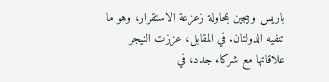باريس وبيجين بمحاولة زعزعة الاستقرار، وهو ما تنفيه الدولتان. في المقابل، عززت النيجر علاقاتها مع شركاء جدد، في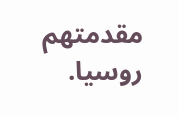مقدمتهم روسيا.